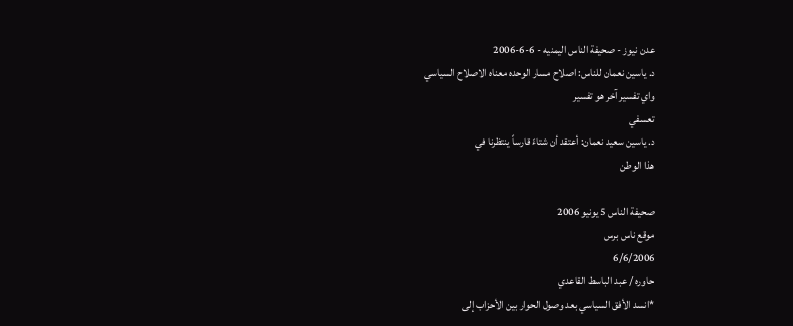عدن نيوز - صحيفة الناس اليمنيه - 6-6-2006
د. ياسين نعمان للناس: اصلاح مسار الوحده معناه الاصلاح السياسي
واي تفسير آخر هو تفسير
تعسفي
د. ياسين سعيد نعمان: أعتقد أن شتاءً قارساً ينتظرنا في
هذا الوطن

صحيفة الناس 5 يونيو 2006
موقع ناس برس
6/6/2006
حاوره / عبد الباسط القاعدي
*انسد الأفق السياسي بعد وصول الحوار بين الأحزاب إلى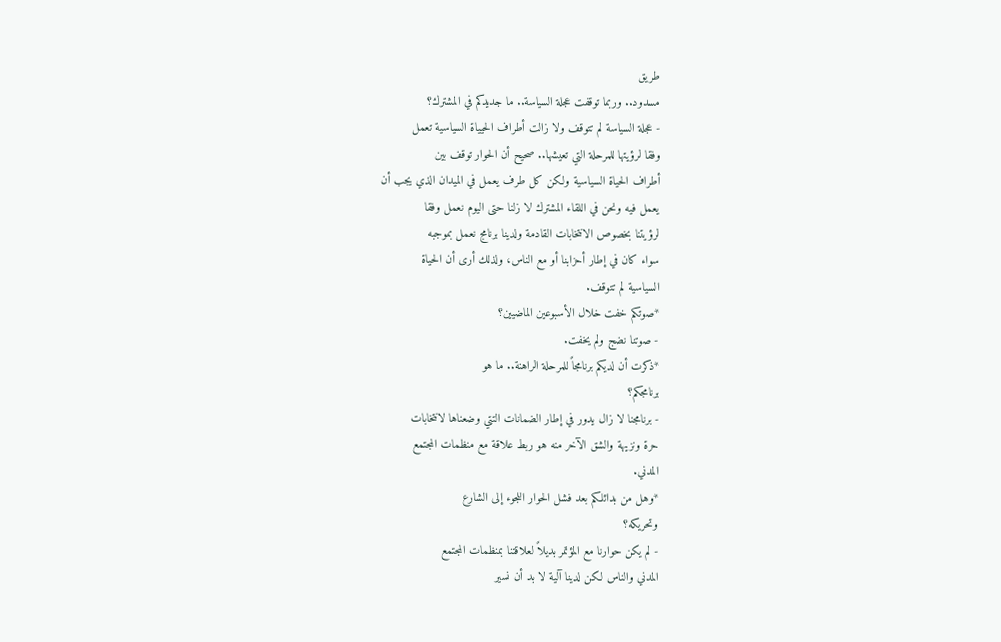طريق
مسدود.. وربما توقفت عجلة السياسة.. ما جديدكم في المشترك؟
- عجلة السياسة لم تتوقف ولا زالت أطراف الحيياة السياسية تعمل
وفقا لرؤيتها للمرحلة التي تعيشها.. صحيح أن الحوار توقف بين
أطراف الحياة السياسية ولكن كل طرف يعمل في الميدان الذي يجب أن
يعمل فيه ونحن في اللقاء المشترك لا زلنا حتى اليوم نعمل وفقا
لرؤيتنا بخصوص الانتخابات القادمة ولدينا برنامج نعمل بموجبه
سواء كان في إطار أحزابنا أو مع الناس، ولذلك أرى أن الحياة
السياسية لم تتوقف.
*صوتكم خفت خلال الأسبوعين الماضيين؟
- صوتنا نضج ولم يخفت.
*ذكرت أن لديكم برنامجاً للمرحلة الراهنة.. ما هو
برنامجكم؟
- برنامجنا لا زال يدور في إطار الضمانات التتي وضعناها لانتخابات
حرة ونزيهة والشق الآخر منه هو ربط علاقة مع منظمات المجتمع
المدني.
*وهل من بدائلكم بعد فشل الحوار اللجوء إلى الشارع
وتحريكه؟
- لم يكن حوارنا مع المؤتمر بديلاً لعلاقتنا بمنظمات المجتمع
المدني والناس لكن لدينا آلية لا بد أن نسير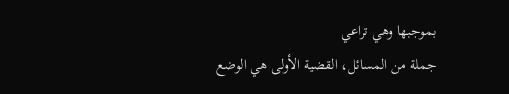بموجبها وهي تراعي
جملة من المسائل، القضية الأولى هي الوضع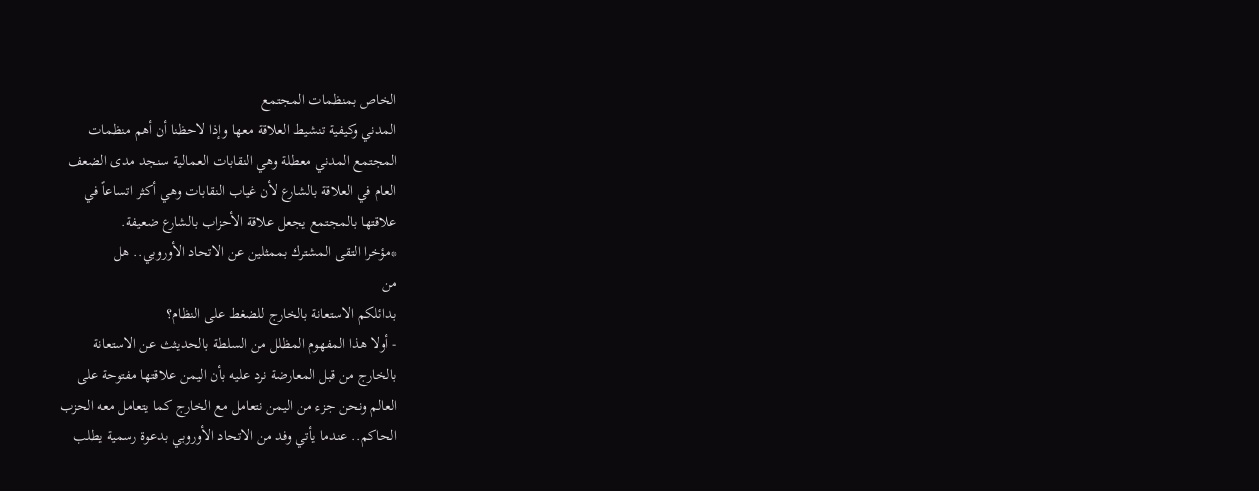الخاص بمنظمات المجتمع
المدني وكيفية تنشيط العلاقة معها وإذا لاحظنا أن أهم منظمات
المجتمع المدني معطلة وهي النقابات العمالية سنجد مدى الضعف
العام في العلاقة بالشارع لأن غياب النقابات وهي أكثر اتساعاً في
علاقتها بالمجتمع يجعل علاقة الأحزاب بالشارع ضعيفة.
*مؤخرا التقى المشترك بممثلين عن الاتحاد الأوروبي.. هل
من
بدائلكم الاستعانة بالخارج للضغط على النظام؟
- أولا هذا المفهوم المظلل من السلطة بالحديثث عن الاستعانة
بالخارج من قبل المعارضة نرد عليه بأن اليمن علاقتها مفتوحة على
العالم ونحن جزء من اليمن نتعامل مع الخارج كما يتعامل معه الحزب
الحاكم.. عندما يأتي وفد من الاتحاد الأوروبي بدعوة رسمية يطلب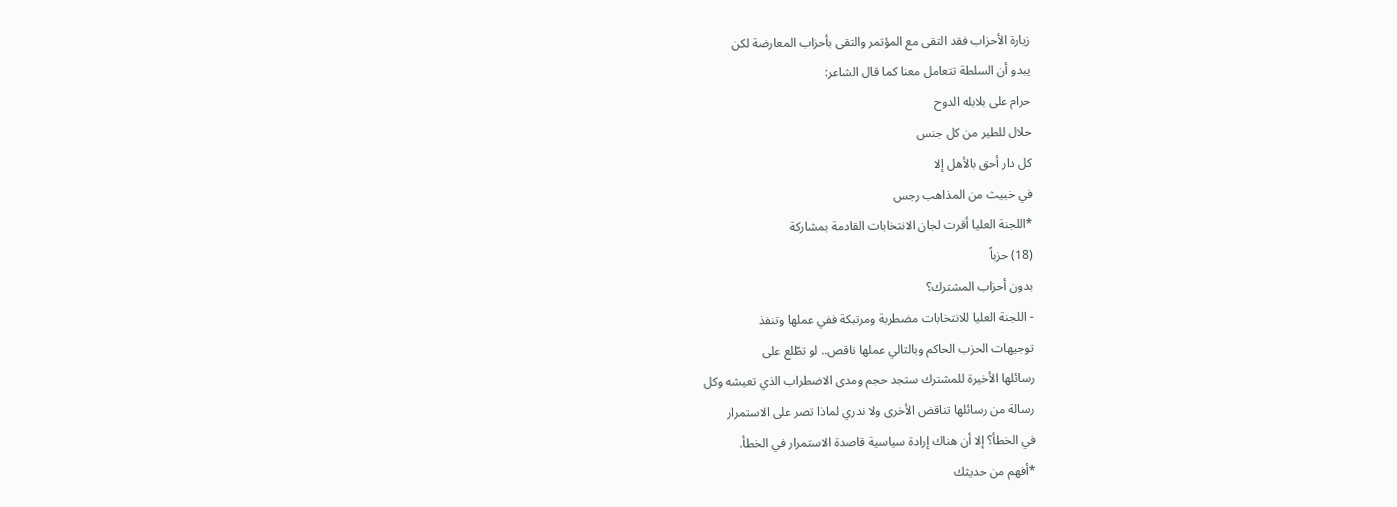زيارة الأحزاب فقد التقى مع المؤتمر والتقى بأحزاب المعارضة لكن
يبدو أن السلطة تتعامل معنا كما قال الشاعر:
حرام على بلابله الدوح
حلال للطير من كل جنس
كل دار أحق بالأهل إلا
في خبيث من المذاهب رجس
*اللجنة العليا أقرت لجان الانتخابات القادمة بمشاركة
(18) حزباً
بدون أحزاب المشترك؟
- اللجنة العليا للانتخابات مضطربة ومرتبكة ففي عملها وتنفذ
توجيهات الحزب الحاكم وبالتالي عملها ناقص.. لو تطّلع على
رسائلها الأخيرة للمشترك ستجد حجم ومدى الاضطراب الذي تعيشه وكل
رسالة من رسائلها تناقض الأخرى ولا ندري لماذا تصر على الاستمرار
في الخطأ؟ إلا أن هناك إرادة سياسية قاصدة الاستمرار في الخطأ.
*أفهم من حديثك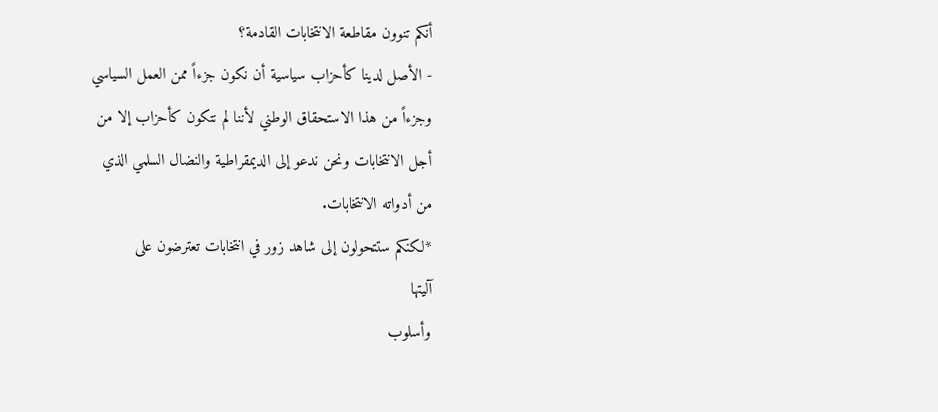أنكم تنوون مقاطعة الانتخابات القادمة؟
- الأصل لدينا كأحزاب سياسية أن نكون جزءاً ممن العمل السياسي
وجزءاً من هذا الاستحقاق الوطني لأننا لم نتكون كأحزاب إلا من
أجل الانتخابات ونحن ندعو إلى الديمقراطية والنضال السلمي الذي
من أدواته الانتخابات.
*لكنكم ستتحولون إلى شاهد زور في انتخابات تعترضون على
آليتها
وأسلوب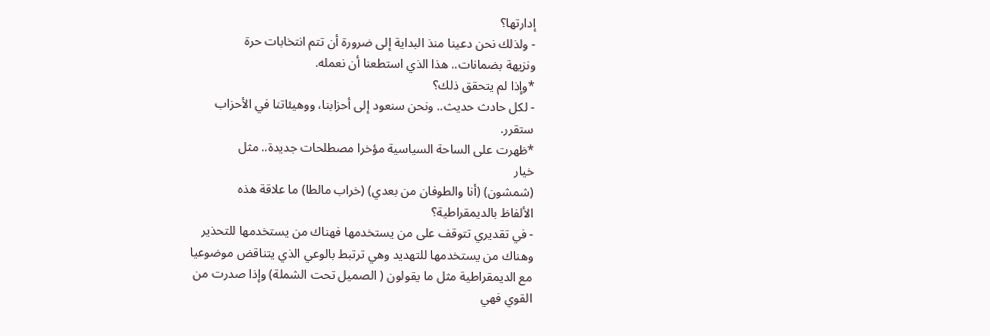إدارتها؟
- ولذلك نحن دعينا منذ البداية إلى ضرورة أن تتم انتخابات حرة
ونزيهة بضمانات.. هذا الذي استطعنا أن نعمله.
*وإذا لم يتحقق ذلك؟
- لكل حادث حديث.. ونحن سنعود إلى أحزابنا، ووهيئاتنا في الأحزاب
ستقرر.
*ظهرت على الساحة السياسية مؤخرا مصطلحات جديدة.. مثل
خيار
(شمشون) (أنا والطوفان من بعدي) (خراب مالطا) ما علاقة هذه
الألفاظ بالديمقراطية؟
- في تقديري تتوقف على من يستخدمها فهناك من يستخدمها للتحذير
وهناك من يستخدمها للتهديد وهي ترتبط بالوعي الذي يتناقض موضوعيا
مع الديمقراطية مثل ما يقولون ( الصميل تحت الشملة) وإذا صدرت من
القوي فهي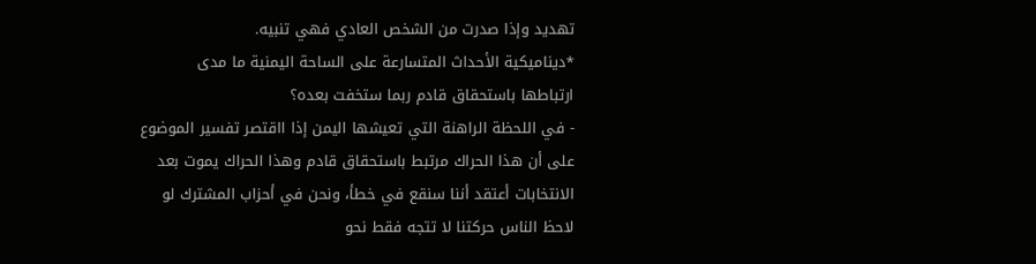تهديد وإذا صدرت من الشخص العادي فهي تنبيه.
*ديناميكية الأحداث المتسارعة على الساحة اليمنية ما مدى
ارتباطها باستحقاق قادم ربما ستخفت بعده؟
- في اللحظة الراهنة التي تعيشها اليمن إذا ااقتصر تفسير الموضوع
على أن هذا الحراك مرتبط باستحقاق قادم وهذا الحراك يموت بعد
الانتخابات أعتقد أننا سنقع في خطأ، ونحن في أحزاب المشترك لو
لاحظ الناس حركتنا لا تتجه فقط نحو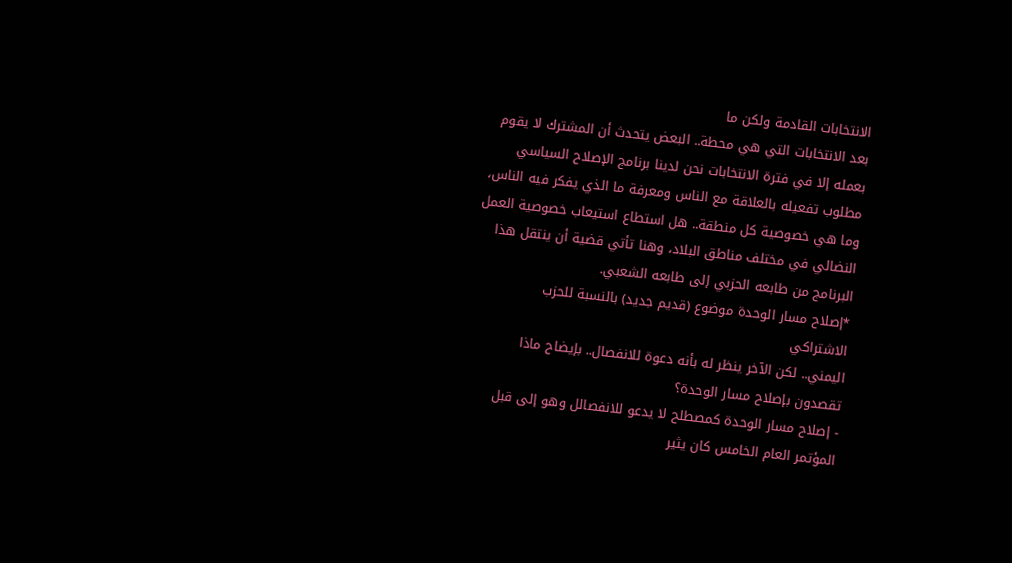الانتخابات القادمة ولكن ما
بعد الانتخابات التي هي محطة.. البعض يتحدث أن المشترك لا يقوم
بعمله إلا في فترة الانتخابات نحن لدينا برنامج الإصلاح السياسي
مطلوب تفعيله بالعلاقة مع الناس ومعرفة ما الذي يفكر فيه الناس،
وما هي خصوصية كل منطقة.. هل استطاع استيعاب خصوصية العمل
النضالي في مختلف مناطق البلاد، وهنا تأتي قضية أن ينتقل هذا
البرنامج من طابعه الحزبي إلى طابعه الشعبي.
*إصلاح مسار الوحدة موضوع (قديم جديد) بالنسبة للحزب
الاشتراكي
اليمني.. لكن الآخر ينظر له بأنه دعوة للانفصال.. بإيضاح ماذا
تقصدون بإصلاح مسار الوحدة؟
- إصلاح مسار الوحدة كمصطلح لا يدعو للانفصالل وهو إلى قبل
المؤتمر العام الخامس كان يثير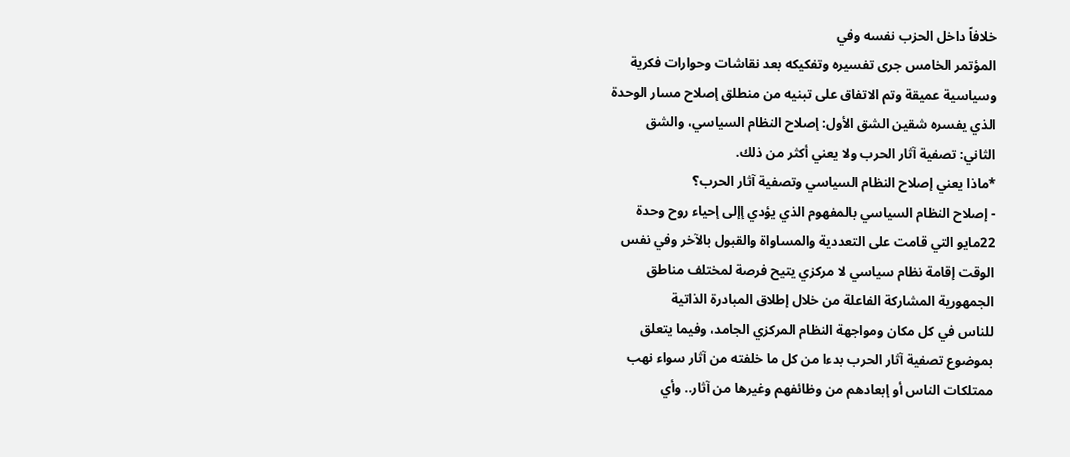خلافاً داخل الحزب نفسه وفي
المؤتمر الخامس جرى تفسيره وتفكيكه بعد نقاشات وحوارات فكرية
وسياسية عميقة وتم الاتفاق على تبنيه من منطلق إصلاح مسار الوحدة
الذي يفسره شقين الشق الأول: إصلاح النظام السياسي، والشق
الثاني: تصفية آثار الحرب ولا يعني أكثر من ذلك.
*ماذا يعني إصلاح النظام السياسي وتصفية آثار الحرب؟
- إصلاح النظام السياسي بالمفهوم الذي يؤدي إإلى إحياء روح وحدة
22مايو التي قامت على التعددية والمساواة والقبول بالآخر وفي نفس
الوقت إقامة نظام سياسي لا مركزي يتيح فرصة لمختلف مناطق
الجمهورية المشاركة الفاعلة من خلال إطلاق المبادرة الذاتية
للناس في كل مكان ومواجهة النظام المركزي الجامد، وفيما يتعلق
بموضوع تصفية آثار الحرب بدءا من كل ما خلفته من آثار سواء نهب
ممتلكات الناس أو إبعادهم من وظائفهم وغيرها من آثار.. وأي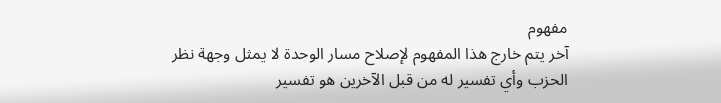مفهوم
آخر يتم خارج هذا المفهوم لإصلاح مسار الوحدة لا يمثل وجهة نظر
الحزب وأي تفسير له من قبل الآخرين هو تفسير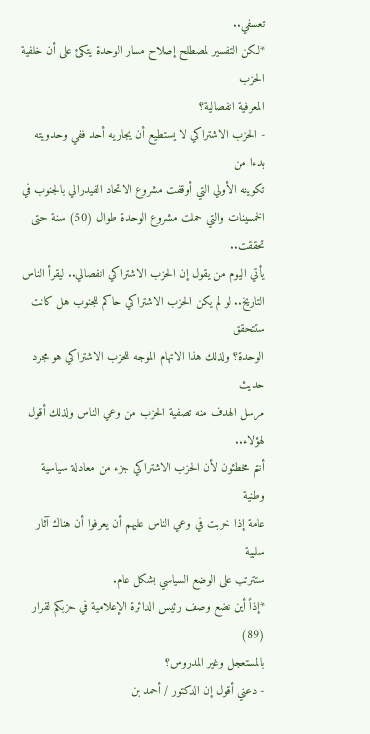تعسفي..
*لكن التفسير لمصطلح إصلاح مسار الوحدة يتكئ على أن خلفية الحزب
المعرفية انفصالية؟
- الحزب الاشتراكي لا يستطيع أن يجاريه أحد ففي وحدويته بدءا من
تكوينه الأولي التي أوقفت مشروع الاتحاد الفيدرالي بالجنوب في
الخمسينات والتي حملت مشروع الوحدة طوال (50) سنة حتى تحققت..
يأتي اليوم من يقول إن الحزب الاشتراكي انفصالي.. ليقرأ الناس
التاريخ.. لو لم يكن الحزب الاشتراكي حاكم للجنوب هل كانت ستتحقق
الوحدة؟ ولذلك هذا الاتهام الموجه للحزب الاشتراكي هو مجرد حديث
مرسل الهدف منه تصفية الحزب من وعي الناس ولذلك أقول لهؤلاء..
أنتم مخطئون لأن الحزب الاشتراكي جزء من معادلة سياسية وطنية
عامة إذا خربت في وعي الناس عليهم أن يعرفوا أن هناك آثار سلبية
ستترتب على الوضع السياسي بشكل عام.
*إذاً أين نضع وصف رئيس الدائرة الإعلامية في حزبكم لقرار (89)
بالمستعجل وغير المدروس؟
- دعني أقول إن الدكتور / أحمد بن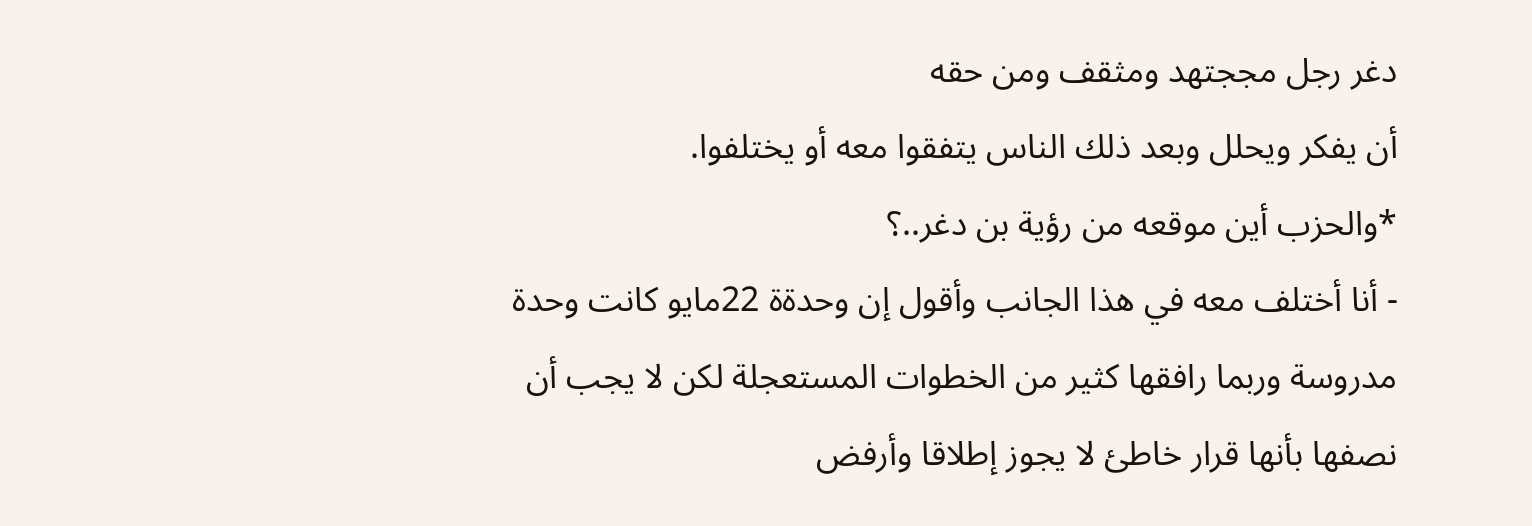دغر رجل مججتهد ومثقف ومن حقه
أن يفكر ويحلل وبعد ذلك الناس يتفقوا معه أو يختلفوا.
*والحزب أين موقعه من رؤية بن دغر..؟
- أنا أختلف معه في هذا الجانب وأقول إن وحدةة 22مايو كانت وحدة
مدروسة وربما رافقها كثير من الخطوات المستعجلة لكن لا يجب أن
نصفها بأنها قرار خاطئ لا يجوز إطلاقا وأرفض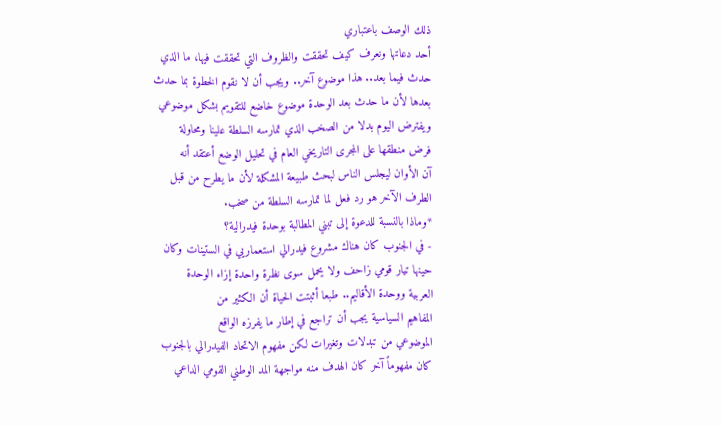ذلك الوصف باعتباري
أحد دعاتها ونعرف كيف تحققت والظروف التي تحققت فيها، ما الذي
حدث فيما بعد.. هذا موضوع آخر.. ويجب أن لا نقوم الخطوة بما حدث
بعدها لأن ما حدث بعد الوحدة موضوع خاضع للتقويم بشكل موضوعي
ويفترض اليوم بدلا من الصخب الذي تمارسه السلطة علينا ومحاولة
فرض منطقها على المجرى التاريخي العام في تحليل الوضع أعتقد أنه
آن الأوان ليجلس الناس لبحث طبيعة المشكلة لأن ما يطرح من قبل
الطرف الآخر هو رد فعل لما تمارسه السلطة من صخب.
*وماذا بالنسبة للدعوة إلى تبني المطالبة بوحدة فيدرالية؟
- في الجنوب كان هناك مشروع فيدرالي استعماريي في الستينات وكان
حينها تيار قومي زاحف ولا يحمل سوى نظرة واحدة إزاء الوحدة
العربية ووحدة الأقاليم.. طبعا أثبتت الحياة أن الكثير من
المفاهيم السياسية يجب أن تراجع في إطار ما يفرزه الواقع
الموضوعي من تبدلات وتغيرات لكن مفهوم الاتحاد الفيدرالي بالجنوب
كان مفهوماً آخر كان الهدف منه مواجهة المد الوطني القومي الداعي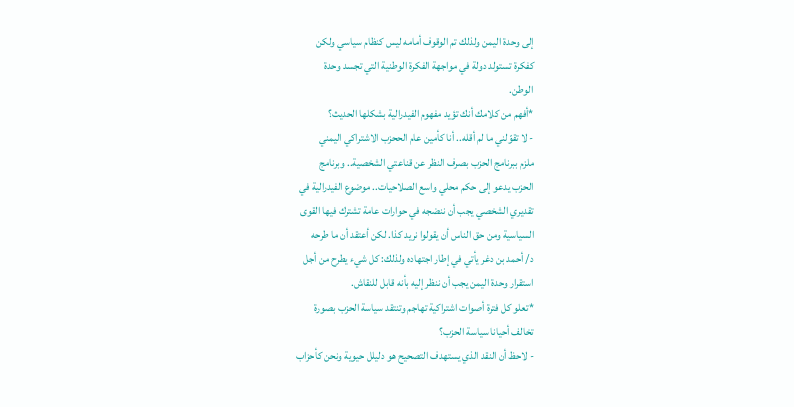إلى وحدة اليمن ولذلك تم الوقوف أمامه ليس كنظام سياسي ولكن
كفكرة تستولد دولة في مواجهة الفكرة الوطنية التي تجسد وحدة
الوطن.
*أفهم من كلامك أنك تؤيد مفهوم الفيدرالية بشكلها الحديث؟
- لا تقوّلني ما لم أقله.. أنا كأمين عام الححزب الاشتراكي اليمني
ملزم ببرنامج الحزب بصرف النظر عن قناعتي الشخصية.. وبرنامج
الحزب يدعو إلى حكم محلي واسع الصلاحيات.. موضوع الفيدرالية في
تقديري الشخصي يجب أن ننضجه في حوارات عامة تشترك فيها القوى
السياسية ومن حق الناس أن يقولوا نريد كذا. لكن أعتقد أن ما طرحه
د/ أحمد بن دغر يأتي في إطار اجتهاده ولذلك: كل شيء يطرح من أجل
استقرار وحدة اليمن يجب أن ننظر إليه بأنه قابل للنقاش.
*تعلو كل فترة أصوات اشتراكية تهاجم وتنتقد سياسة الحزب بصورة
تخالف أحيانا سياسة الحزب؟
- لاحظ أن النقد الذي يستهدف التصحيح هو دليلل حيوية ونحن كأحزاب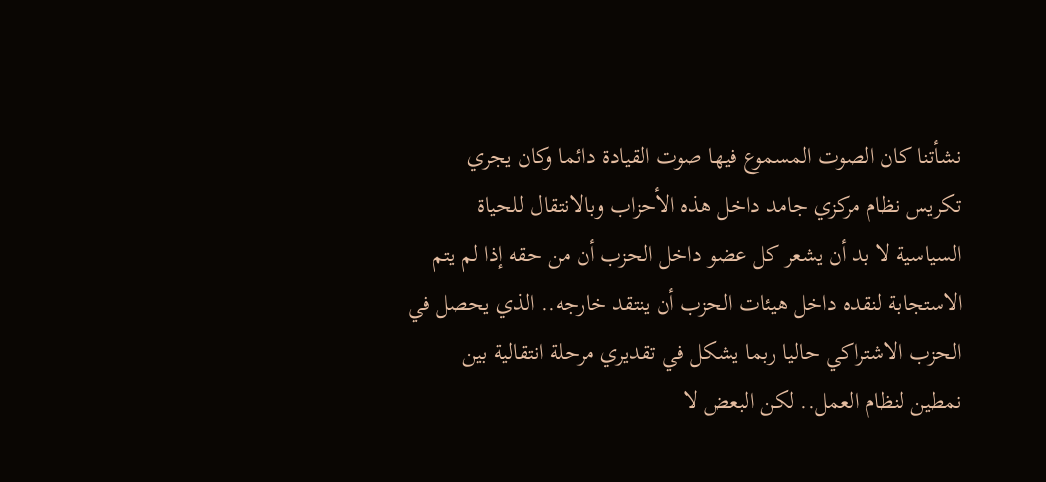نشأتنا كان الصوت المسموع فيها صوت القيادة دائما وكان يجري
تكريس نظام مركزي جامد داخل هذه الأحزاب وبالانتقال للحياة
السياسية لا بد أن يشعر كل عضو داخل الحزب أن من حقه إذا لم يتم
الاستجابة لنقده داخل هيئات الحزب أن ينتقد خارجه.. الذي يحصل في
الحزب الاشتراكي حاليا ربما يشكل في تقديري مرحلة انتقالية بين
نمطين لنظام العمل.. لكن البعض لا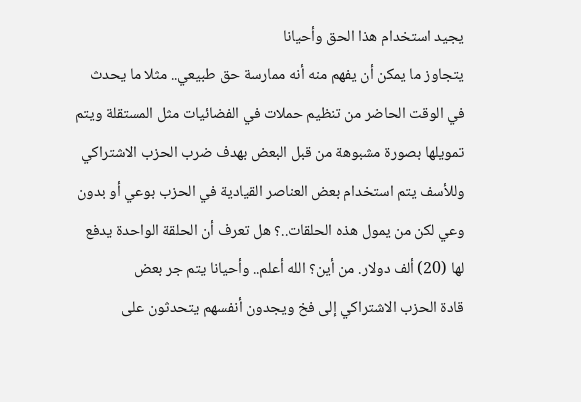يجيد استخدام هذا الحق وأحيانا
يتجاوز ما يمكن أن يفهم منه أنه ممارسة حق طبيعي.. مثلا ما يحدث
في الوقت الحاضر من تنظيم حملات في الفضائيات مثل المستقلة ويتم
تمويلها بصورة مشبوهة من قبل البعض بهدف ضرب الحزب الاشتراكي
وللأسف يتم استخدام بعض العناصر القيادية في الحزب بوعي أو بدون
وعي لكن من يمول هذه الحلقات..؟ هل تعرف أن الحلقة الواحدة يدفع
لها (20) ألف دولار. من أين؟ الله أعلم.. وأحيانا يتم جر بعض
قادة الحزب الاشتراكي إلى فخ ويجدون أنفسهم يتحدثون على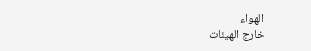الهواء
خارج الهيئات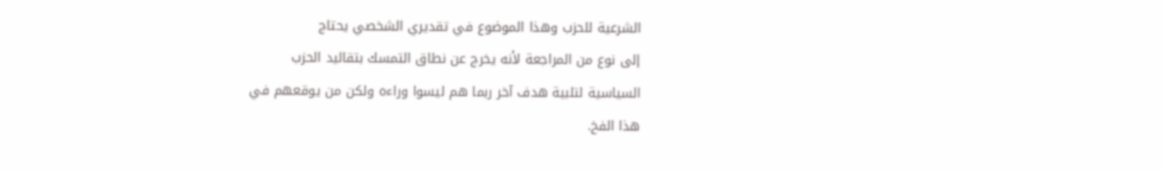الشرعية للحزب وهذا الموضوع في تقديري الشخصي يحتاج
إلى نوع من المراجعة لأنه يخرج عن نطاق التمسك بتقاليد الحزب
السياسية لتلبية هدف آخر ربما هم ليسوا وراءه ولكن من يوقعهم في
هذا الفخ.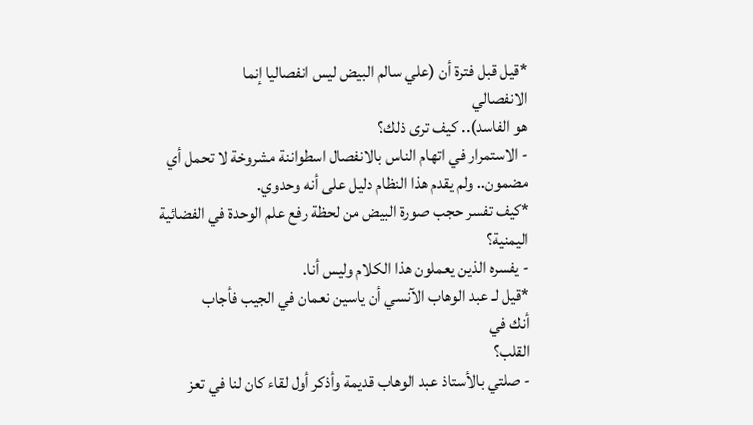*قيل قبل فترة أن (علي سالم البيض ليس انفصاليا إنما
الانفصالي
هو الفاسد).. كيف ترى ذلك؟
- الاستمرار في اتهام الناس بالانفصال اسطواننة مشروخة لا تحمل أي
مضمون.. ولم يقدم هذا النظام دليل على أنه وحدوي.
*كيف تفسر حجب صورة البيض من لحظة رفع علم الوحدة في الفضائية
اليمنية؟
- يفسره الذين يعملون هذا الكلام وليس أنا.
*قيل لـ عبد الوهاب الآنسي أن ياسين نعمان في الجيب فأجاب
أنك في
القلب؟
- صلتي بالأستاذ عبد الوهاب قديمة وأذكر أول لقاء كان لنا في تعز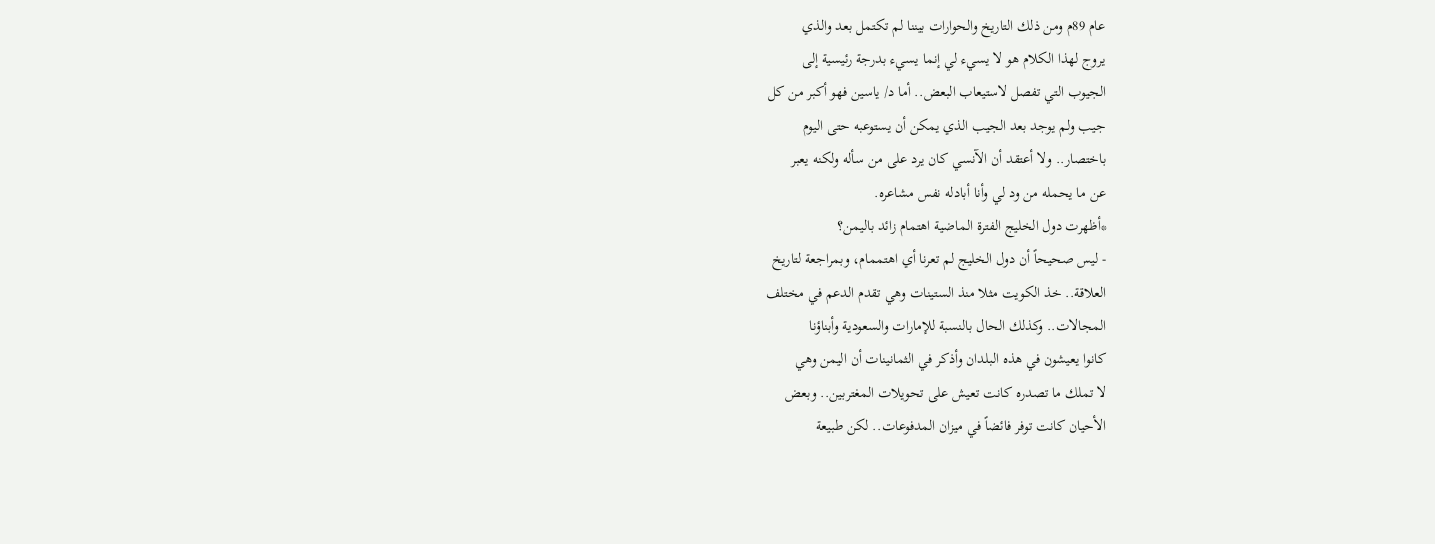عام 89م ومن ذلك التاريخ والحوارات بيننا لم تكتمل بعد والذي
يروج لهذا الكلام هو لا يسيء لي إنما يسيء بدرجة رئيسية إلى
الجيوب التي تفصل لاستيعاب البعض.. أما د/ ياسين فهو أكبر من كل
جيب ولم يوجد بعد الجيب الذي يمكن أن يستوعبه حتى اليوم
باختصار.. ولا أعتقد أن الآنسي كان يرد على من سأله ولكنه يعبر
عن ما يحمله من ود لي وأنا أبادله نفس مشاعره.
*أظهرت دول الخليج الفترة الماضية اهتمام زائد باليمن؟
- ليس صحيحاً أن دول الخليج لم تعرنا أي اهتممام، وبمراجعة لتاريخ
العلاقة.. خذ الكويت مثلا منذ الستينات وهي تقدم الدعم في مختلف
المجالات.. وكذلك الحال بالنسبة للإمارات والسعودية وأبناؤنا
كانوا يعيشون في هذه البلدان وأذكر في الثمانينات أن اليمن وهي
لا تملك ما تصدره كانت تعيش على تحويلات المغتربين.. وبعض
الأحيان كانت توفر فائضاً في ميزان المدفوعات.. لكن طبيعة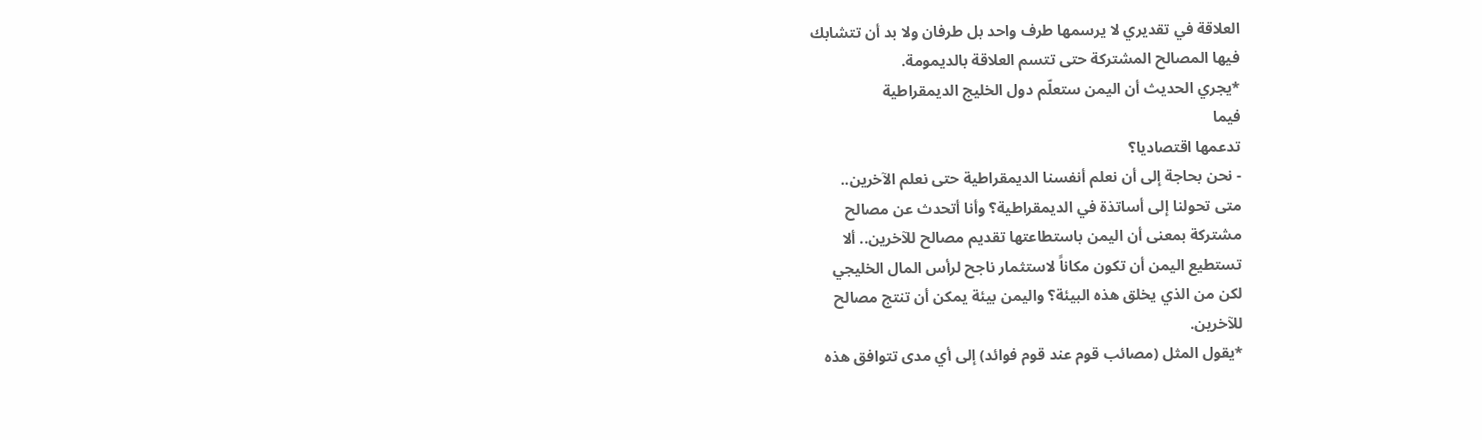العلاقة في تقديري لا يرسمها طرف واحد بل طرفان ولا بد أن تتشابك
فيها المصالح المشتركة حتى تتسم العلاقة بالديمومة.
*يجري الحديث أن اليمن ستعلّم دول الخليج الديمقراطية
فيما
تدعمها اقتصاديا؟
- نحن بحاجة إلى أن نعلم أنفسنا الديمقراطية حتى نعلم الآخرين..
متى تحولنا إلى أساتذة في الديمقراطية؟ وأنا أتحدث عن مصالح
مشتركة بمعنى أن اليمن باستطاعتها تقديم مصالح للآخرين.. ألا
تستطيع اليمن أن تكون مكاناً لاستثمار ناجح لرأس المال الخليجي
لكن من الذي يخلق هذه البيئة؟ واليمن بيئة يمكن أن تنتج مصالح
للآخرين.
*يقول المثل (مصائب قوم عند قوم فوائد) إلى أي مدى تتوافق هذه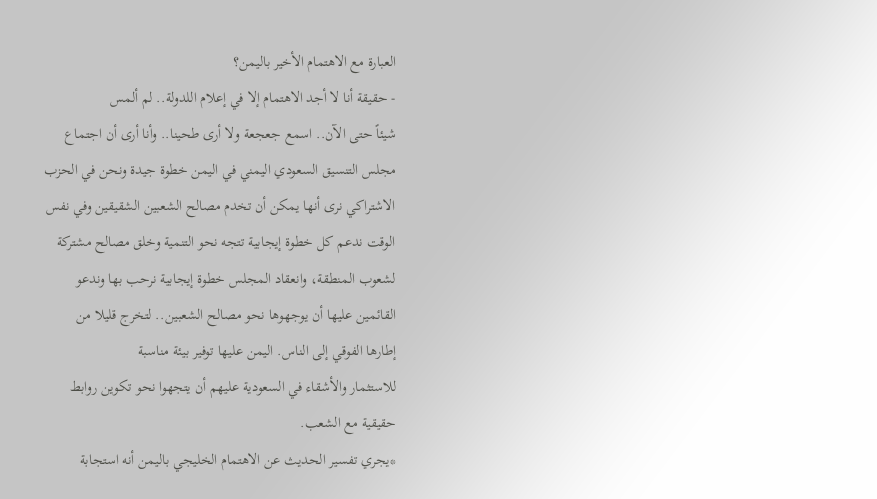العبارة مع الاهتمام الأخير باليمن؟
- حقيقة أنا لا أجد الاهتمام إلا في إعلام اللدولة.. لم ألمس
شيئاً حتى الآن.. اسمع جعجعة ولا أرى طحينا.. وأنا أرى أن اجتماع
مجلس التنسيق السعودي اليمني في اليمن خطوة جيدة ونحن في الحزب
الاشتراكي نرى أنها يمكن أن تخدم مصالح الشعبين الشقيقين وفي نفس
الوقت ندعم كل خطوة إيجابية تتجه نحو التنمية وخلق مصالح مشتركة
لشعوب المنطقة، وانعقاد المجلس خطوة إيجابية نرحب بها وندعو
القائمين عليها أن يوجهوها نحو مصالح الشعبين.. لتخرج قليلا من
إطارها الفوقي إلى الناس. اليمن عليها توفير بيئة مناسبة
للاستثمار والأشقاء في السعودية عليهم أن يتجهوا نحو تكوين روابط
حقيقية مع الشعب.
*يجري تفسير الحديث عن الاهتمام الخليجي باليمن أنه استجابة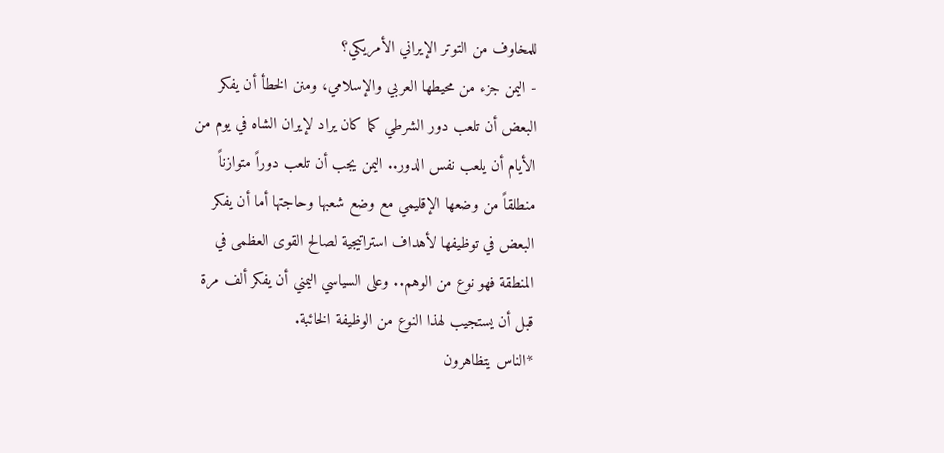للمخاوف من التوتر الإيراني الأمريكي؟
- اليمن جزء من محيطها العربي والإسلامي، ومنن الخطأ أن يفكر
البعض أن تلعب دور الشرطي كما كان يراد لإيران الشاه في يوم من
الأيام أن يلعب نفس الدور.. اليمن يجب أن تلعب دوراً متوازناً
منطلقاً من وضعها الإقليمي مع وضع شعبها وحاجتها أما أن يفكر
البعض في توظيفها لأهداف استراتيجية لصالح القوى العظمى في
المنطقة فهو نوع من الوهم.. وعلى السياسي اليمني أن يفكر ألف مرة
قبل أن يستجيب لهذا النوع من الوظيفة الخائبة.
*الناس يتظاهرون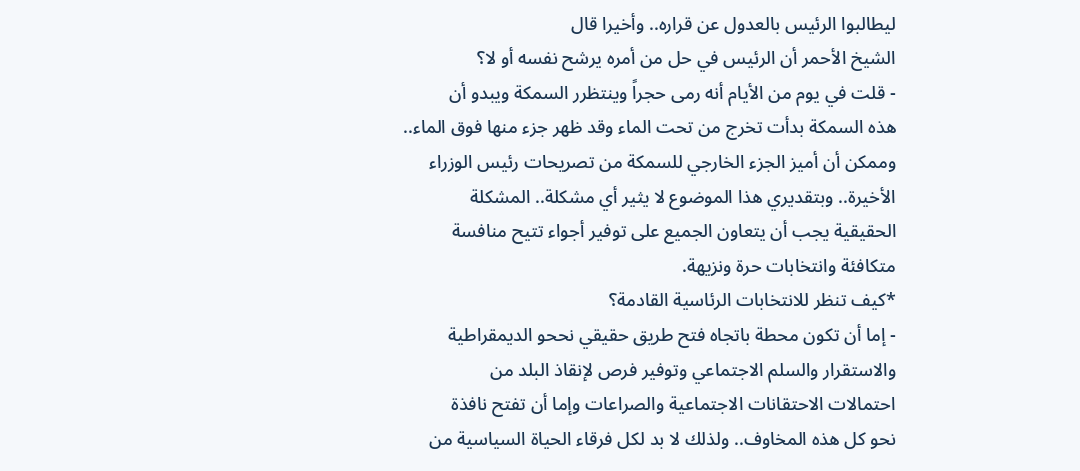ليطالبوا الرئيس بالعدول عن قراره.. وأخيرا قال
الشيخ الأحمر أن الرئيس في حل من أمره يرشح نفسه أو لا؟
- قلت في يوم من الأيام أنه رمى حجراً وينتظرر السمكة ويبدو أن
هذه السمكة بدأت تخرج من تحت الماء وقد ظهر جزء منها فوق الماء..
وممكن أن أميز الجزء الخارجي للسمكة من تصريحات رئيس الوزراء
الأخيرة.. وبتقديري هذا الموضوع لا يثير أي مشكلة.. المشكلة
الحقيقية يجب أن يتعاون الجميع على توفير أجواء تتيح منافسة
متكافئة وانتخابات حرة ونزيهة.
*كيف تنظر للانتخابات الرئاسية القادمة؟
- إما أن تكون محطة باتجاه فتح طريق حقيقي نححو الديمقراطية
والاستقرار والسلم الاجتماعي وتوفير فرص لإنقاذ البلد من
احتمالات الاحتقانات الاجتماعية والصراعات وإما أن تفتح نافذة
نحو كل هذه المخاوف.. ولذلك لا بد لكل فرقاء الحياة السياسية من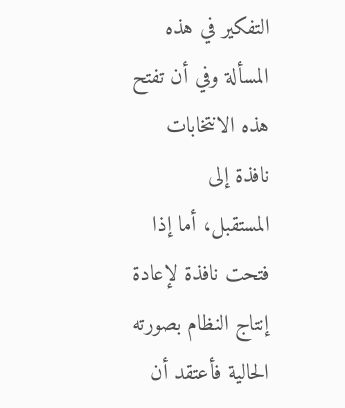التفكير في هذه المسألة وفي أن تفتح هذه الانتخابات نافذة إلى
المستقبل، أما إذا فتحت نافذة لإعادة إنتاج النظام بصورته
الحالية فأعتقد أن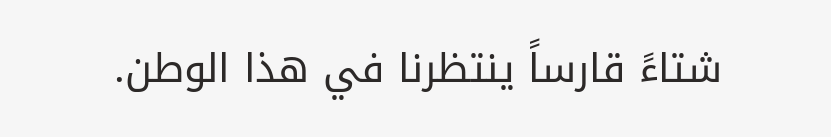شتاءً قارساً ينتظرنا في هذا الوطن.